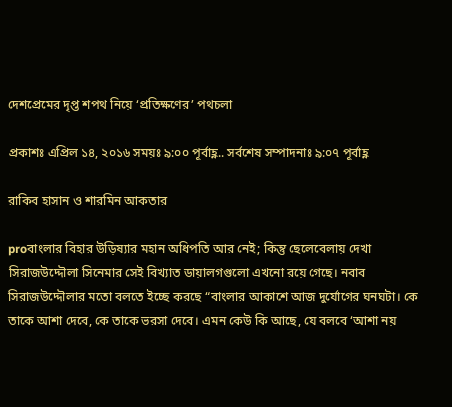দেশপ্রেমের দৃপ্ত শপথ নিয়ে ‘প্রতিক্ষণের’ পথচলা

প্রকাশঃ এপ্রিল ১৪, ২০১৬ সময়ঃ ৯:০০ পূর্বাহ্ণ.. সর্বশেষ সম্পাদনাঃ ৯:০৭ পূর্বাহ্ণ

রাকিব হাসান ও শারমিন আকতার

proবাংলার বিহার উড়িষ্যার মহান অধিপতি আর নেই; কিন্তু ছেলেবেলায় দেখা সিরাজউদ্দৌলা সিনেমার সেই বিখ্যাত ডায়ালগগুলো এখনো রয়ে গেছে। নবাব সিরাজউদ্দৌলার মতো বলতে ইচ্ছে করছে “বাংলার আকাশে আজ দুর্যোগের ঘনঘটা। কে তাকে আশা দেবে, কে তাকে ভরসা দেবে। এমন কেউ কি আছে, যে বলবে ‘আশা নয়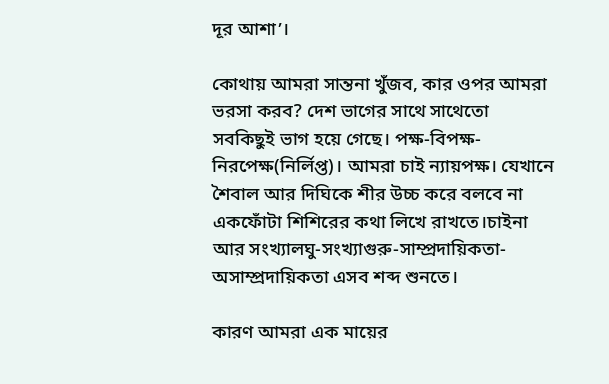দূর আশা’।

কোথায় আমরা সান্তনা খুঁজব, কার ওপর আমরা ভরসা করব? দেশ ভাগের সাথে সাথেতো সবকিছুই ভাগ হয়ে গেছে। পক্ষ-বিপক্ষ- নিরপেক্ষ(নির্লিপ্ত)। আমরা চাই ন্যায়পক্ষ। যেখানে শৈবাল আর দিঘিকে শীর উচ্চ করে বলবে না একফোঁটা শিশিরের কথা লিখে রাখতে।চাইনা আর সংখ্যালঘু-সংখ্যাগুরু-সাম্প্রদায়িকতা-অসাম্প্রদায়িকতা এসব শব্দ শুনতে।

কারণ আমরা এক মায়ের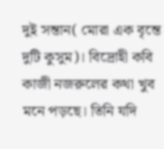দুই সন্তান( মোরা এক বৃন্তে দুটি কুসুম)। বিদ্রোহী কবি কাজী নজরুলের কথা খুব মনে পড়ছে। তিনি যদি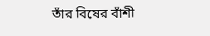তাঁর বিষের বাঁশী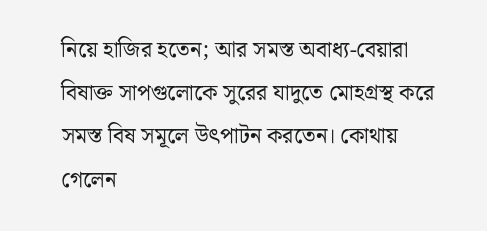নিয়ে হাজির হতেন; আর সমস্ত অবাধ্য-বেয়ারা বিষাক্ত সাপগুলোকে সুরের যাদুতে মোহগ্রস্থ করে সমস্ত বিষ সমূলে উৎপাটন করতেন। কোথায় গেলেন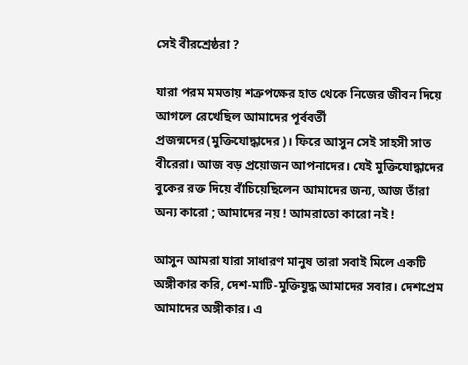সেই বীরশ্রেষ্ঠরা ?

যারা পরম মমতায় শত্রুপক্ষের হাত থেকে নিজের জীবন দিয়ে আগলে রেখেছিল আমাদের পূর্ববর্তী প্রজন্মদের(মুক্তিযোদ্ধাদের)। ফিরে আসুন সেই সাহসী সাত বীরেরা। আজ বড় প্রয়োজন আপনাদের। যেই মুক্তিযোদ্ধাদের বুকের রক্ত দিয়ে বাঁচিয়েছিলেন আমাদের জন্য, আজ তাঁরা অন্য কারো ; আমাদের নয় ! আমরাতো কারো নই !

আসুন আমরা যারা সাধারণ মানুষ তারা সবাই মিলে একটি অঙ্গীকার করি, দেশ-মাটি-মুক্তিযুদ্ধ আমাদের সবার। দেশপ্রেম আমাদের অঙ্গীকার। এ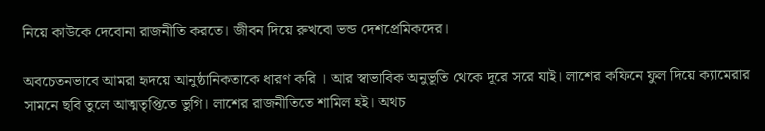নিয়ে কাউকে দেবোনা রাজনীতি করতে। জীবন দিয়ে রুখবো ভন্ড দেশপ্রেমিকদের।

অবচেতনভাবে আমরা হৃদয়ে আনুষ্ঠানিকতাকে ধারণ করি । আর স্বাভাবিক অনুভূতি থেকে দূরে সরে যাই। লাশের কফিনে ফুল দিয়ে ক্যামেরার সামনে ছবি তুলে আত্মতৃপ্তিতে ভুগি। লাশের রাজনীতিতে শামিল হই। অথচ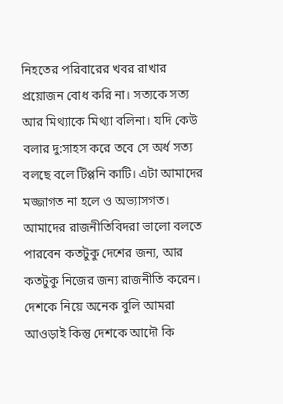নিহতের পরিবারের খবর রাখার প্রয়োজন বোধ করি না। সত্যকে সত্য আর মিথ্যাকে মিথ্যা বলিনা। যদি কেউ বলার দু:সাহস করে তবে সে অর্ধ সত্য বলছে বলে টিপ্পনি কাটি। এটা আমাদের মজ্জাগত না হলে ও অভ্যাসগত। আমাদের রাজনীতিবিদরা ভালো বলতে পারবেন কতটুকু দেশের জন্য, আর কতটুকু নিজের জন্য রাজনীতি করেন। দেশকে নিয়ে অনেক বুলি আমরা আওড়াই কিন্তু দেশকে আদৌ কি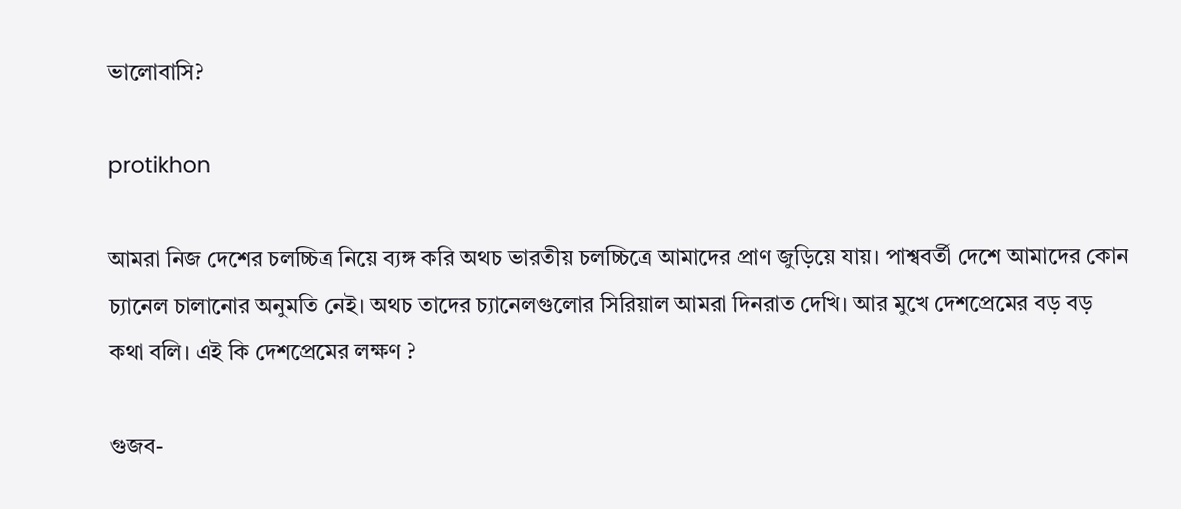ভালোবাসি?

protikhon

আমরা নিজ দেশের চলচ্চিত্র নিয়ে ব্যঙ্গ করি অথচ ভারতীয় চলচ্চিত্রে আমাদের প্রাণ জুড়িয়ে যায়। পাশ্ববর্তী দেশে আমাদের কোন চ্যানেল চালানোর অনুমতি নেই। অথচ তাদের চ্যানেলগুলোর সিরিয়াল আমরা দিনরাত দেখি। আর মুখে দেশপ্রেমের বড় বড় কথা বলি। এই কি দেশপ্রেমের লক্ষণ ?

গুজব-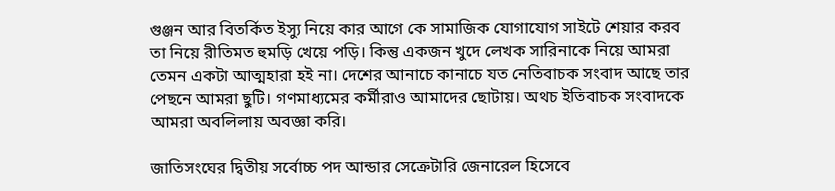গুঞ্জন আর বিতর্কিত ইস্যু নিয়ে কার আগে কে সামাজিক যোগাযোগ সাইটে শেয়ার করব তা নিয়ে রীতিমত হুমড়ি খেয়ে পড়ি। কিন্তু একজন খুদে লেখক সারিনাকে নিয়ে আমরা তেমন একটা আত্মহারা হই না। দেশের আনাচে কানাচে যত নেতিবাচক সংবাদ আছে তার পেছনে আমরা ছুটি। গণমাধ্যমের কর্মীরাও আমাদের ছোটায়। অথচ ইতিবাচক সংবাদকে আমরা অবলিলায় অবজ্ঞা করি।

জাতিসংঘের দ্বিতীয় সর্বোচ্চ পদ আন্ডার সেক্রেটারি জেনারেল হিসেবে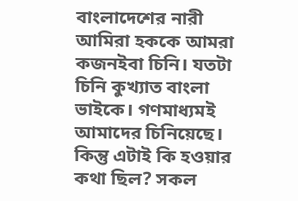বাংলাদেশের নারী আমিরা হককে আমরা কজনইবা চিনি। যতটা চিনি কুখ্যাত বাংলা ভাইকে। গণমাধ্যমই আমাদের চিনিয়েছে। কিন্তু এটাই কি হওয়ার কথা ছিল? সকল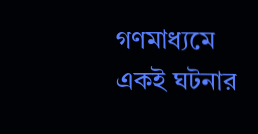গণমাধ্যমে একই ঘটনার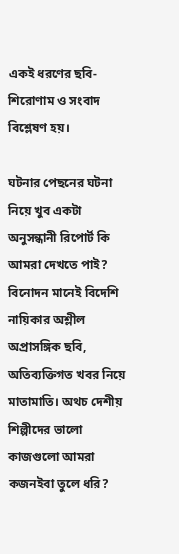একই ধরণের ছবি-শিরোণাম ও সংবাদ বিশ্লেষণ হয়।

ঘটনার পেছনের ঘটনা নিয়ে খুব একটা অনুসন্ধানী রিপোর্ট কি আমরা দেখতে পাই? বিনোদন মানেই বিদেশি নায়িকার অশ্লীল অপ্রাসঙ্গিক ছবি, অতিব্যক্তিগত খবর নিয়ে মাতামাতি। অথচ দেশীয় শিল্পীদের ভালো কাজগুলো আমরা কজনইবা তুলে ধরি?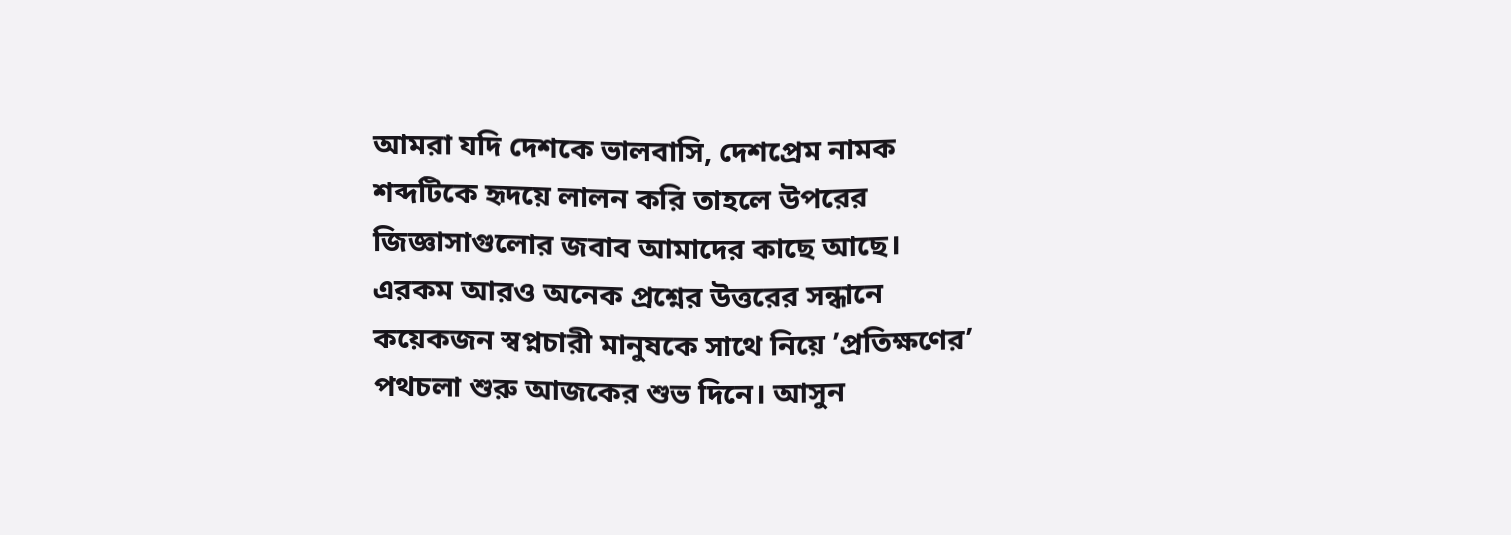আমরা যদি দেশকে ভালবাসি, দেশপ্রেম নামক শব্দটিকে হৃদয়ে লালন করি তাহলে উপরের জিজ্ঞাসাগুলোর জবাব আমাদের কাছে আছে। এরকম আরও অনেক প্রশ্নের উত্তরের সন্ধানে কয়েকজন স্বপ্নচারী মানুষকে সাথে নিয়ে ’প্রতিক্ষণের’ পথচলা শুরু আজকের শুভ দিনে। আসুন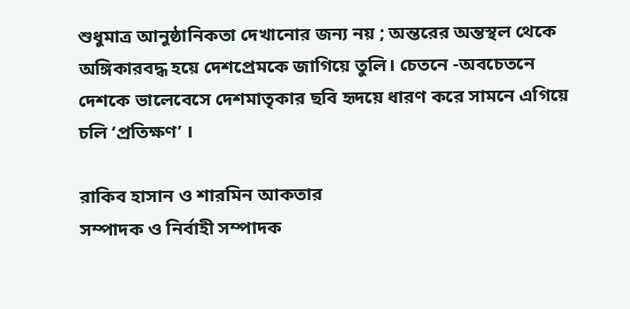শুধুমাত্র আনুষ্ঠানিকতা দেখানোর জন্য নয় ; অন্তরের অন্তস্থল থেকে অঙ্গিকারবদ্ধ হয়ে দেশপ্রেমকে জাগিয়ে তুলি। চেতনে -অবচেতনে দেশকে ভালেবেসে দেশমাতৃকার ছবি হৃদয়ে ধারণ করে সামনে এগিয়ে চলি ‘প্রতিক্ষণ’ ।

রাকিব হাসান ও শারমিন আকতার
সম্পাদক ও নির্বাহী সম্পাদক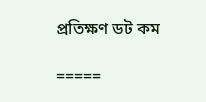প্রতিক্ষণ ডট কম

=====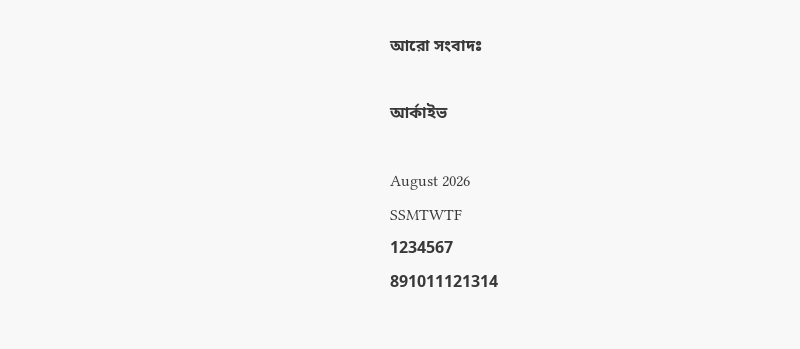আরো সংবাদঃ

আর্কাইভ

August 2026
SSMTWTF
1234567
891011121314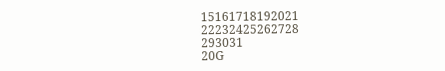15161718192021
22232425262728
293031
20G